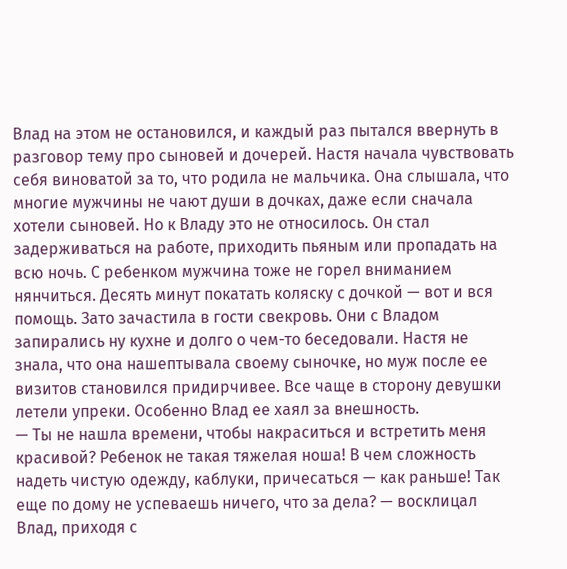Влад на этом не остановился, и каждый раз пытался ввернуть в разговор тему про сыновей и дочерей. Настя начала чувствовать себя виноватой за то, что родила не мальчика. Она слышала, что многие мужчины не чают души в дочках, даже если сначала хотели сыновей. Но к Владу это не относилось. Он стал задерживаться на работе, приходить пьяным или пропадать на всю ночь. С ребенком мужчина тоже не горел вниманием нянчиться. Десять минут покатать коляску с дочкой — вот и вся помощь. Зато зачастила в гости свекровь. Они с Владом запирались ну кухне и долго о чем-то беседовали. Настя не знала, что она нашептывала своему сыночке, но муж после ее визитов становился придирчивее. Все чаще в сторону девушки летели упреки. Особенно Влад ее хаял за внешность.
— Ты не нашла времени, чтобы накраситься и встретить меня красивой? Ребенок не такая тяжелая ноша! В чем сложность надеть чистую одежду, каблуки, причесаться — как раньше! Так еще по дому не успеваешь ничего, что за дела? — восклицал Влад, приходя с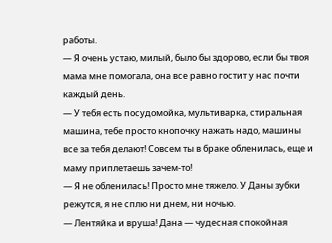работы.
— Я очень устаю, милый, было бы здорово, если бы твоя мама мне помогала, она все равно гостит у нас почти каждый день.
— У тебя есть посудомойка, мультиварка, стиральная машина, тебе просто кнопочку нажать надо, машины все за тебя делают! Совсем ты в браке обленилась, еще и маму приплетаешь зачем-то!
— Я не обленилась! Просто мне тяжело. У Даны зубки режутся, я не сплю ни днем, ни ночью.
— Лентяйка и вруша! Дана — чудесная спокойная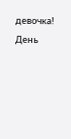девочка!
День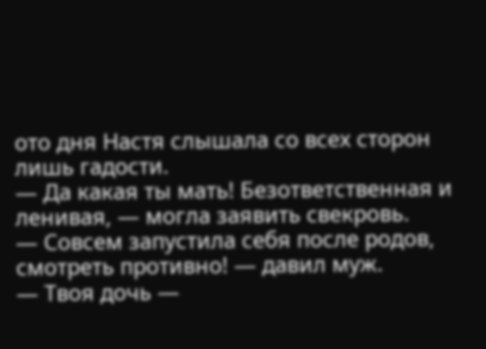ото дня Настя слышала со всех сторон лишь гадости.
— Да какая ты мать! Безответственная и ленивая, — могла заявить свекровь.
— Совсем запустила себя после родов, смотреть противно! — давил муж.
— Твоя дочь —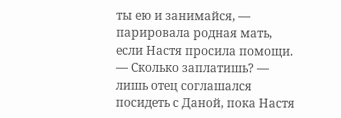ты ею и занимайся, — парировала родная мать, если Настя просила помощи.
— Сколько заплатишь? — лишь отец соглашался посидеть с Даной, пока Настя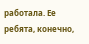работала. Ее ребята, конечно,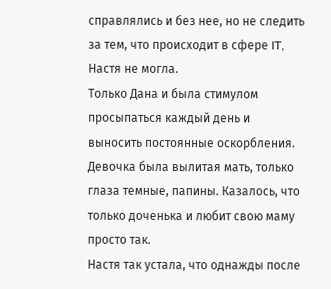справлялись и без нее, но не следить за тем, что происходит в сфере IT, Настя не могла.
Только Дана и была стимулом просыпаться каждый день и выносить постоянные оскорбления. Девочка была вылитая мать, только глаза темные, папины. Казалось, что только доченька и любит свою маму просто так.
Настя так устала, что однажды после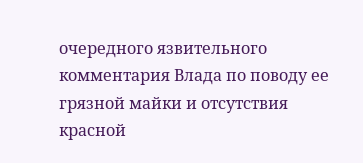очередного язвительного комментария Влада по поводу ее грязной майки и отсутствия красной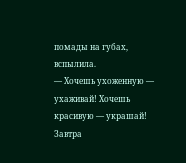помады на губах, вспылила.
— Хочешь ухоженную — ухаживай! Хочешь красивую — украшай! Завтра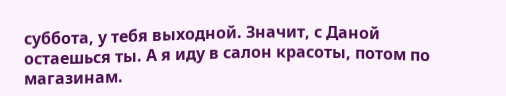суббота, у тебя выходной. Значит, с Даной остаешься ты. А я иду в салон красоты, потом по магазинам.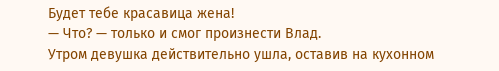Будет тебе красавица жена!
— Что? — только и смог произнести Влад.
Утром девушка действительно ушла, оставив на кухонном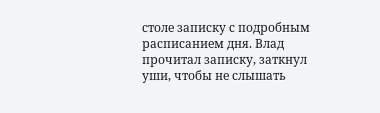столе записку с подробным расписанием дня. Влад прочитал записку, заткнул уши, чтобы не слышать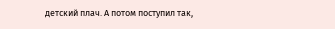детский плач. А потом поступил так,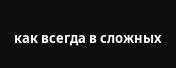как всегда в сложных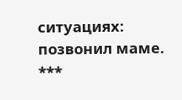ситуациях: позвонил маме.
***